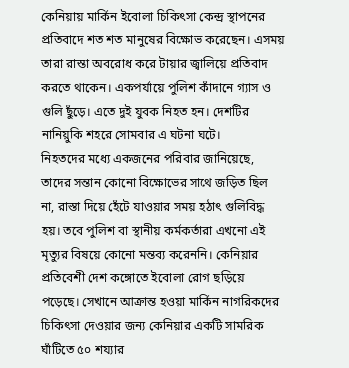কেনিয়ায় মার্কিন ইবোলা চিকিৎসা কেন্দ্র স্থাপনের প্রতিবাদে শত শত মানুষের বিক্ষোভ করেছেন। এসময় তারা রাস্তা অবরোধ করে টায়ার জ্বালিয়ে প্রতিবাদ করতে থাকেন। একপর্যায়ে পুলিশ কাঁদানে গ্যাস ও গুলি ছুঁড়ে। এতে দুই যুবক নিহত হন। দেশটির নানিয়ুকি শহরে সোমবার এ ঘটনা ঘটে।
নিহতদের মধ্যে একজনের পরিবার জানিয়েছে, তাদের সন্তান কোনো বিক্ষোভের সাথে জড়িত ছিল না, রাস্তা দিয়ে হেঁটে যাওয়ার সময় হঠাৎ গুলিবিদ্ধ হয়। তবে পুলিশ বা স্থানীয় কর্মকর্তারা এখনো এই মৃত্যুর বিষয়ে কোনো মন্তব্য করেননি। কেনিয়ার প্রতিবেশী দেশ কঙ্গোতে ইবোলা রোগ ছড়িয়ে পড়েছে। সেখানে আক্রান্ত হওয়া মার্কিন নাগরিকদের চিকিৎসা দেওয়ার জন্য কেনিয়ার একটি সামরিক ঘাঁটিতে ৫০ শয্যার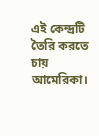এই কেন্দ্রটি তৈরি করতে চায় আমেরিকা।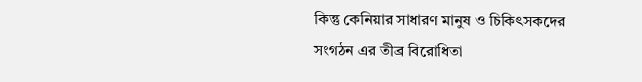কিন্তু কেনিয়ার সাধারণ মানুষ ও চিকিৎসকদের সংগঠন এর তীব্র বিরোধিতা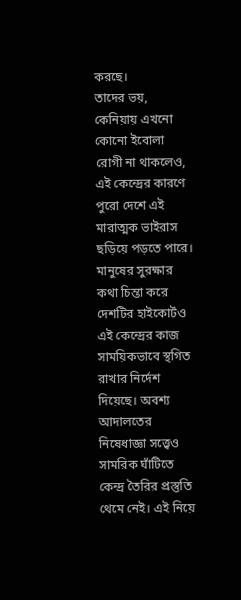করছে।
তাদের ভয়, কেনিয়ায় এখনো কোনো ইবোলা রোগী না থাকলেও, এই কেন্দ্রের কারণে পুরো দেশে এই মারাত্মক ভাইরাস ছড়িয়ে পড়তে পারে। মানুষের সুরক্ষার কথা চিন্তা করে দেশটির হাইকোর্টও এই কেন্দ্রের কাজ সাময়িকভাবে স্থগিত রাখার নির্দেশ দিয়েছে। অবশ্য আদালতের নিষেধাজ্ঞা সত্ত্বেও সামরিক ঘাঁটিতে কেন্দ্র তৈরির প্রস্তুতি থেমে নেই। এই নিয়ে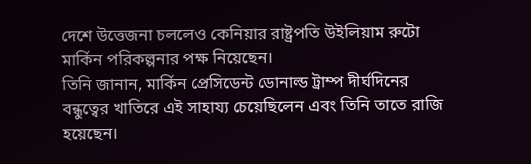দেশে উত্তেজনা চললেও কেনিয়ার রাষ্ট্রপতি উইলিয়াম রুটো মার্কিন পরিকল্পনার পক্ষ নিয়েছেন।
তিনি জানান, মার্কিন প্রেসিডেন্ট ডোনাল্ড ট্রাম্প দীর্ঘদিনের বন্ধুত্বের খাতিরে এই সাহায্য চেয়েছিলেন এবং তিনি তাতে রাজি হয়েছেন।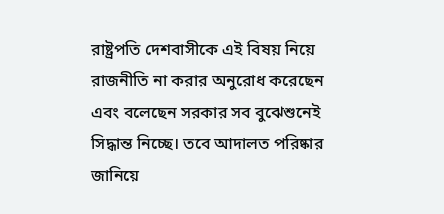রাষ্ট্রপতি দেশবাসীকে এই বিষয় নিয়ে রাজনীতি না করার অনুরোধ করেছেন এবং বলেছেন সরকার সব বুঝেশুনেই সিদ্ধান্ত নিচ্ছে। তবে আদালত পরিষ্কার জানিয়ে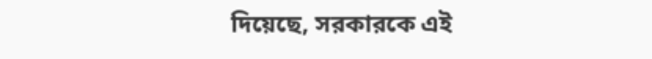দিয়েছে, সরকারকে এই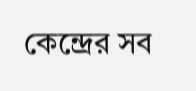কেন্দ্রের সব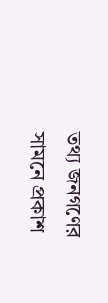তথ্য জনগণের সামনে প্রকাশ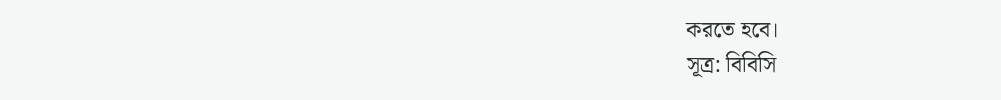করতে হবে।
সূত্র: বিবিসি